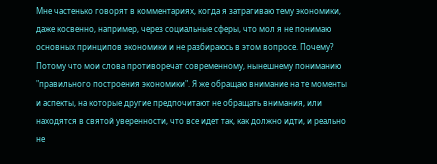Мне частенько говорят в комментариях, когда я затрагиваю тему экономики, даже косвенно, например, через социальные сферы, что мол я не понимаю основных принципов экономики и не разбираюсь в этом вопросе. Почему? Потому что мои слова противоречат современному, нынешнему пониманию "правильного построения экономики". Я же обращаю внимание на те моменты и аспекты, на которые другие предпочитают не обращать внимания, или находятся в святой уверенности, что все идет так, как должно идти, и реально не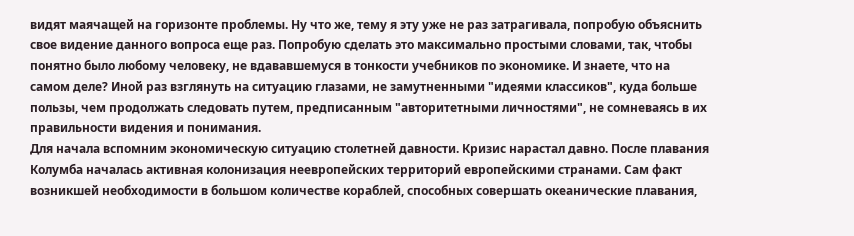видят маячащей на горизонте проблемы. Ну что же, тему я эту уже не раз затрагивала, попробую объяснить свое видение данного вопроса еще раз. Попробую сделать это максимально простыми словами, так, чтобы понятно было любому человеку, не вдававшемуся в тонкости учебников по экономике. И знаете, что на самом деле? Иной раз взглянуть на ситуацию глазами, не замутненными "идеями классиков", куда больше пользы, чем продолжать следовать путем, предписанным "авторитетными личностями", не сомневаясь в их правильности видения и понимания.
Для начала вспомним экономическую ситуацию столетней давности. Кризис нарастал давно. После плавания Колумба началась активная колонизация неевропейских территорий европейскими странами. Сам факт возникшей необходимости в большом количестве кораблей, способных совершать океанические плавания,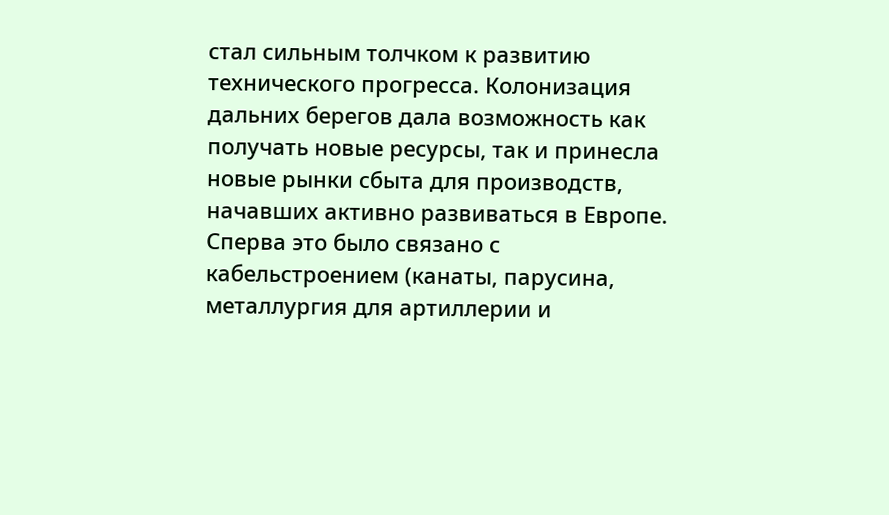стал сильным толчком к развитию технического прогресса. Колонизация дальних берегов дала возможность как получать новые ресурсы, так и принесла новые рынки сбыта для производств, начавших активно развиваться в Европе. Сперва это было связано с кабельстроением (канаты, парусина, металлургия для артиллерии и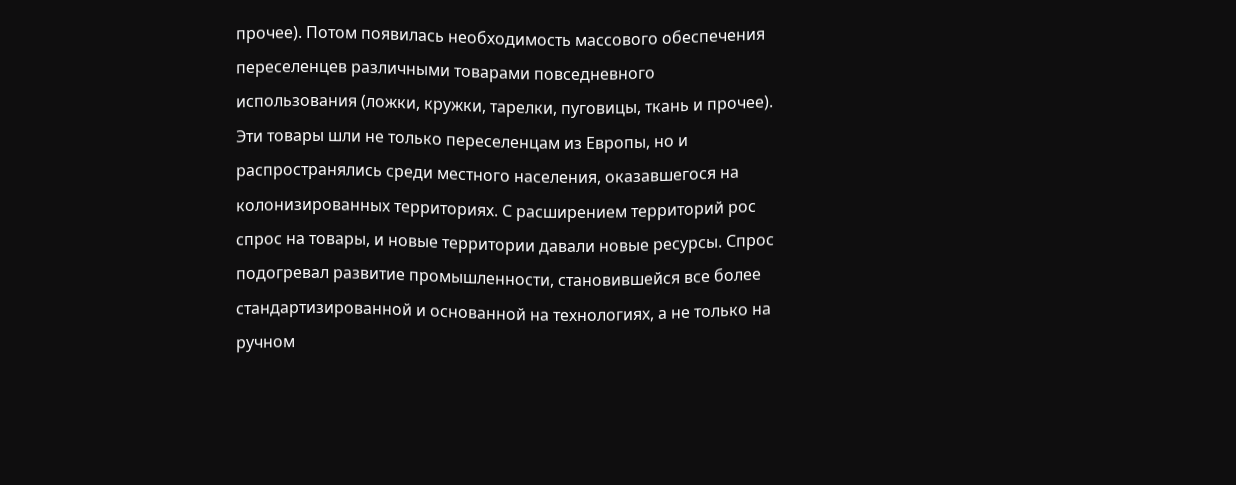прочее). Потом появилась необходимость массового обеспечения переселенцев различными товарами повседневного использования (ложки, кружки, тарелки, пуговицы, ткань и прочее). Эти товары шли не только переселенцам из Европы, но и распространялись среди местного населения, оказавшегося на колонизированных территориях. С расширением территорий рос спрос на товары, и новые территории давали новые ресурсы. Спрос подогревал развитие промышленности, становившейся все более стандартизированной и основанной на технологиях, а не только на ручном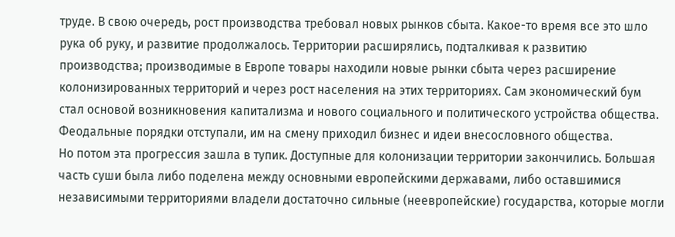труде. В свою очередь, рост производства требовал новых рынков сбыта. Какое-то время все это шло рука об руку, и развитие продолжалось. Территории расширялись, подталкивая к развитию производства; производимые в Европе товары находили новые рынки сбыта через расширение колонизированных территорий и через рост населения на этих территориях. Сам экономический бум стал основой возникновения капитализма и нового социального и политического устройства общества. Феодальные порядки отступали, им на смену приходил бизнес и идеи внесословного общества.
Но потом эта прогрессия зашла в тупик. Доступные для колонизации территории закончились. Большая часть суши была либо поделена между основными европейскими державами, либо оставшимися независимыми территориями владели достаточно сильные (неевропейские) государства, которые могли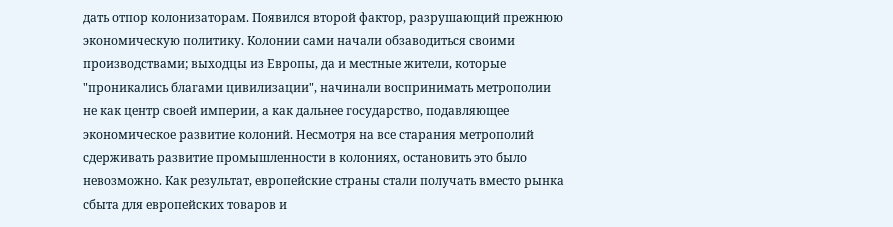дать отпор колонизаторам. Появился второй фактор, разрушающий прежнюю экономическую политику. Колонии сами начали обзаводиться своими производствами; выходцы из Европы, да и местные жители, которые "проникались благами цивилизации", начинали воспринимать метрополии не как центр своей империи, а как дальнее государство, подавляющее экономическое развитие колоний. Несмотря на все старания метрополий сдерживать развитие промышленности в колониях, остановить это было невозможно. Как результат, европейские страны стали получать вместо рынка сбыта для европейских товаров и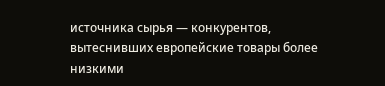источника сырья — конкурентов, вытеснивших европейские товары более низкими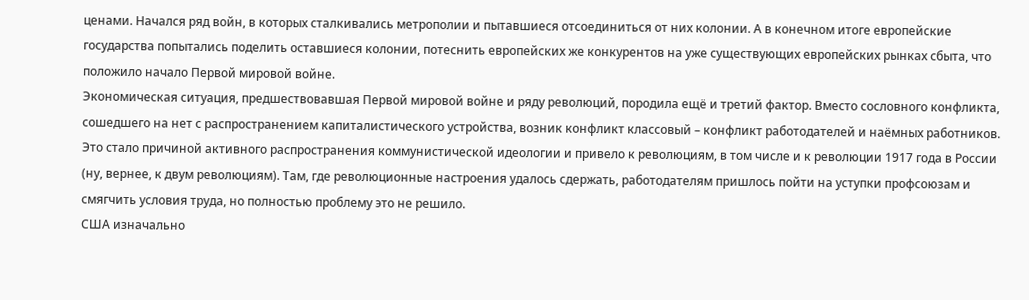ценами. Начался ряд войн, в которых сталкивались метрополии и пытавшиеся отсоединиться от них колонии. А в конечном итоге европейские государства попытались поделить оставшиеся колонии, потеснить европейских же конкурентов на уже существующих европейских рынках сбыта, что положило начало Первой мировой войне.
Экономическая ситуация, предшествовавшая Первой мировой войне и ряду революций, породила ещё и третий фактор. Вместо сословного конфликта, сошедшего на нет с распространением капиталистического устройства, возник конфликт классовый – конфликт работодателей и наёмных работников. Это стало причиной активного распространения коммунистической идеологии и привело к революциям, в том числе и к революции 1917 года в России (ну, вернее, к двум революциям). Там, где революционные настроения удалось сдержать, работодателям пришлось пойти на уступки профсоюзам и смягчить условия труда, но полностью проблему это не решило.
США изначально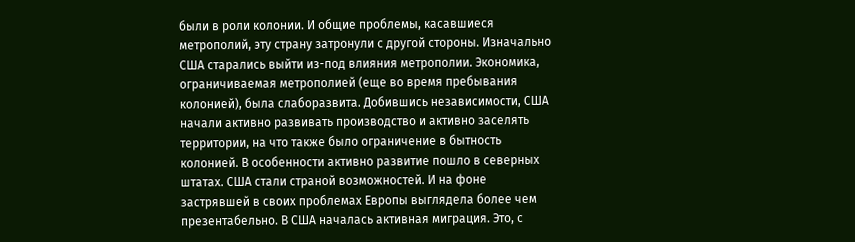были в роли колонии. И общие проблемы, касавшиеся метрополий, эту страну затронули с другой стороны. Изначально США старались выйти из-под влияния метрополии. Экономика, ограничиваемая метрополией (еще во время пребывания колонией), была слаборазвита. Добившись независимости, США начали активно развивать производство и активно заселять территории, на что также было ограничение в бытность колонией. В особенности активно развитие пошло в северных штатах. США стали страной возможностей. И на фоне застрявшей в своих проблемах Европы выглядела более чем презентабельно. В США началась активная миграция. Это, с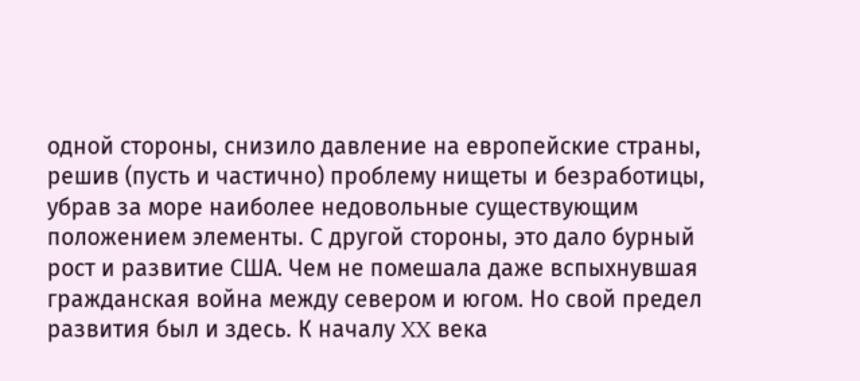одной стороны, снизило давление на европейские страны, решив (пусть и частично) проблему нищеты и безработицы, убрав за море наиболее недовольные существующим положением элементы. С другой стороны, это дало бурный рост и развитие США. Чем не помешала даже вспыхнувшая гражданская война между севером и югом. Но свой предел развития был и здесь. К началу XX века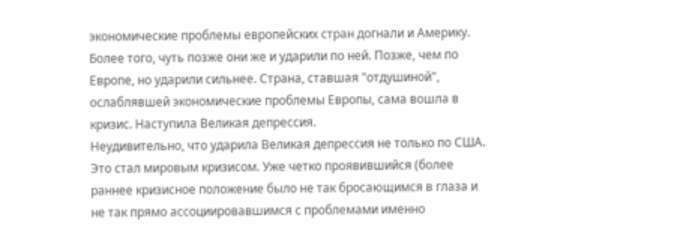экономические проблемы европейских стран догнали и Америку. Более того, чуть позже они же и ударили по ней. Позже, чем по Европе, но ударили сильнее. Страна, ставшая "отдушиной", ослаблявшей экономические проблемы Европы, сама вошла в кризис. Наступила Великая депрессия.
Неудивительно, что ударила Великая депрессия не только по США. Это стал мировым кризисом. Уже четко проявившийся (более раннее кризисное положение было не так бросающимся в глаза и не так прямо ассоциировавшимся с проблемами именно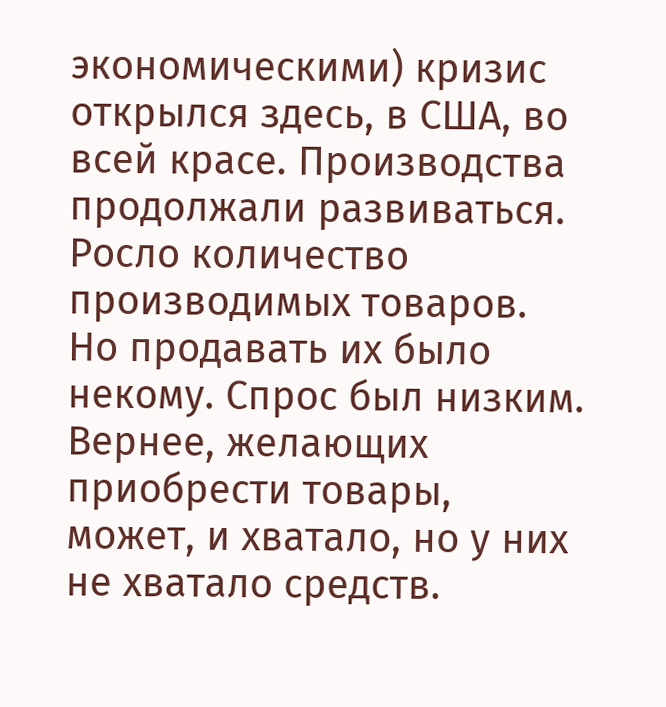экономическими) кризис открылся здесь, в США, во всей красе. Производства продолжали развиваться. Росло количество производимых товаров. Но продавать их было некому. Спрос был низким. Вернее, желающих приобрести товары, может, и хватало, но у них не хватало средств.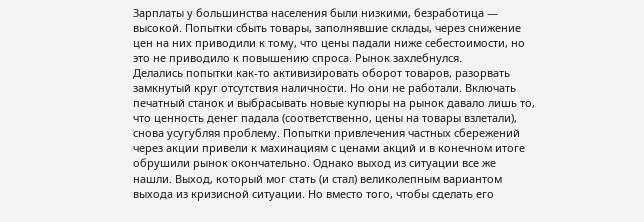Зарплаты у большинства населения были низкими, безработица — высокой. Попытки сбыть товары, заполнявшие склады, через снижение цен на них приводили к тому, что цены падали ниже себестоимости, но это не приводило к повышению спроса. Рынок захлебнулся.
Делались попытки как-то активизировать оборот товаров, разорвать замкнутый круг отсутствия наличности. Но они не работали. Включать печатный станок и выбрасывать новые купюры на рынок давало лишь то, что ценность денег падала (соответственно, цены на товары взлетали), снова усугубляя проблему. Попытки привлечения частных сбережений через акции привели к махинациям с ценами акций и в конечном итоге обрушили рынок окончательно. Однако выход из ситуации все же нашли. Выход, который мог стать (и стал) великолепным вариантом выхода из кризисной ситуации. Но вместо того, чтобы сделать его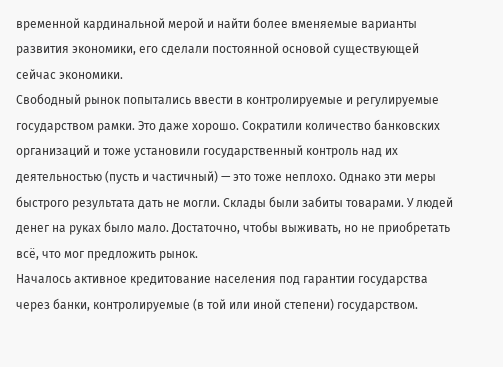временной кардинальной мерой и найти более вменяемые варианты развития экономики, его сделали постоянной основой существующей сейчас экономики.
Свободный рынок попытались ввести в контролируемые и регулируемые государством рамки. Это даже хорошо. Сократили количество банковских организаций и тоже установили государственный контроль над их деятельностью (пусть и частичный) — это тоже неплохо. Однако эти меры быстрого результата дать не могли. Склады были забиты товарами. У людей денег на руках было мало. Достаточно, чтобы выживать, но не приобретать всё, что мог предложить рынок.
Началось активное кредитование населения под гарантии государства через банки, контролируемые (в той или иной степени) государством.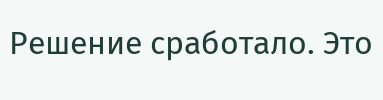Решение сработало. Это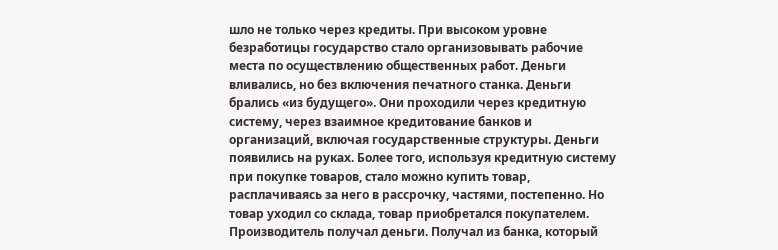шло не только через кредиты. При высоком уровне безработицы государство стало организовывать рабочие места по осуществлению общественных работ. Деньги вливались, но без включения печатного станка. Деньги брались «из будущего». Они проходили через кредитную систему, через взаимное кредитование банков и организаций, включая государственные структуры. Деньги появились на руках. Более того, используя кредитную систему при покупке товаров, стало можно купить товар, расплачиваясь за него в рассрочку, частями, постепенно. Но товар уходил со склада, товар приобретался покупателем. Производитель получал деньги. Получал из банка, который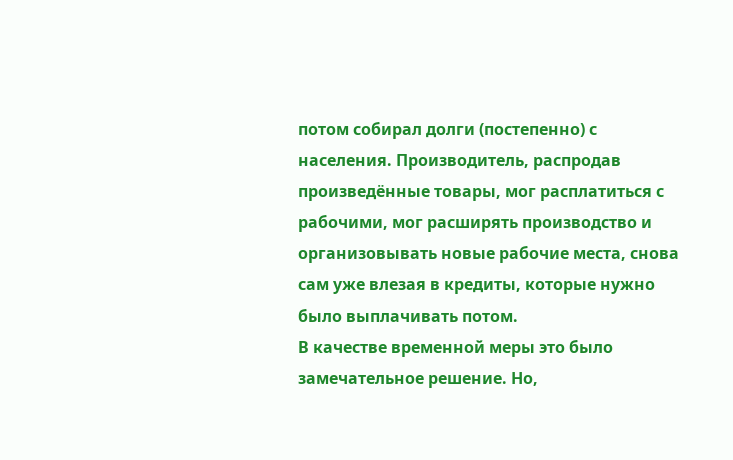потом собирал долги (постепенно) с населения. Производитель, распродав произведённые товары, мог расплатиться с рабочими, мог расширять производство и организовывать новые рабочие места, снова сам уже влезая в кредиты, которые нужно было выплачивать потом.
В качестве временной меры это было замечательное решение. Но,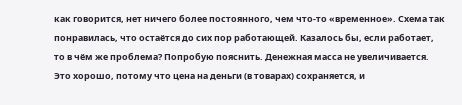как говорится, нет ничего более постоянного, чем что-то «временное». Схема так понравилась, что остаётся до сих пор работающей. Казалось бы, если работает, то в чём же проблема? Попробую пояснить. Денежная масса не увеличивается. Это хорошо, потому что цена на деньги (в товарах) сохраняется, и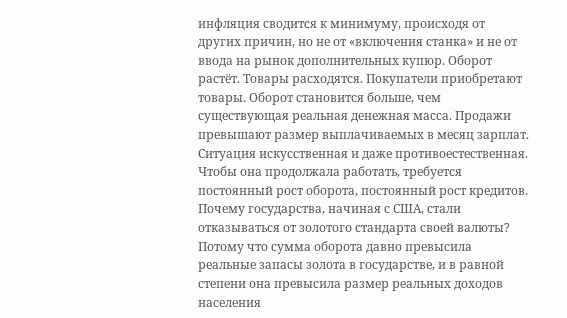инфляция сводится к минимуму, происходя от других причин, но не от «включения станка» и не от ввода на рынок дополнительных купюр. Оборот растёт. Товары расходятся. Покупатели приобретают товары. Оборот становится больше, чем существующая реальная денежная масса. Продажи превышают размер выплачиваемых в месяц зарплат. Ситуация искусственная и даже противоестественная. Чтобы она продолжала работать, требуется постоянный рост оборота, постоянный рост кредитов.
Почему государства, начиная с США, стали отказываться от золотого стандарта своей валюты? Потому что сумма оборота давно превысила реальные запасы золота в государстве, и в равной степени она превысила размер реальных доходов населения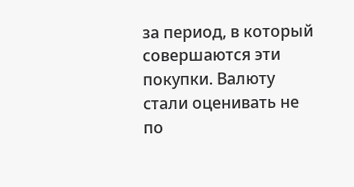за период, в который совершаются эти покупки. Валюту стали оценивать не по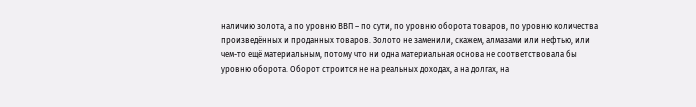наличию золота, а по уровню ВВП – по сути, по уровню оборота товаров, по уровню количества произведённых и проданных товаров. Золото не заменили, скажем, алмазами или нефтью, или чем-то ещё материальным, потому что ни одна материальная основа не соответствовала бы уровню оборота. Оборот строится не на реальных доходах, а на долгах, на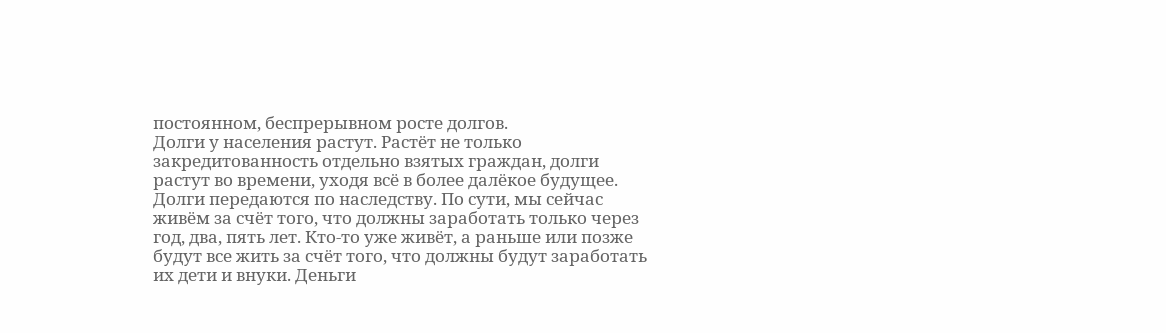постоянном, беспрерывном росте долгов.
Долги у населения растут. Растёт не только закредитованность отдельно взятых граждан, долги растут во времени, уходя всё в более далёкое будущее. Долги передаются по наследству. По сути, мы сейчас живём за счёт того, что должны заработать только через год, два, пять лет. Кто-то уже живёт, а раньше или позже будут все жить за счёт того, что должны будут заработать их дети и внуки. Деньги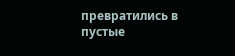превратились в пустые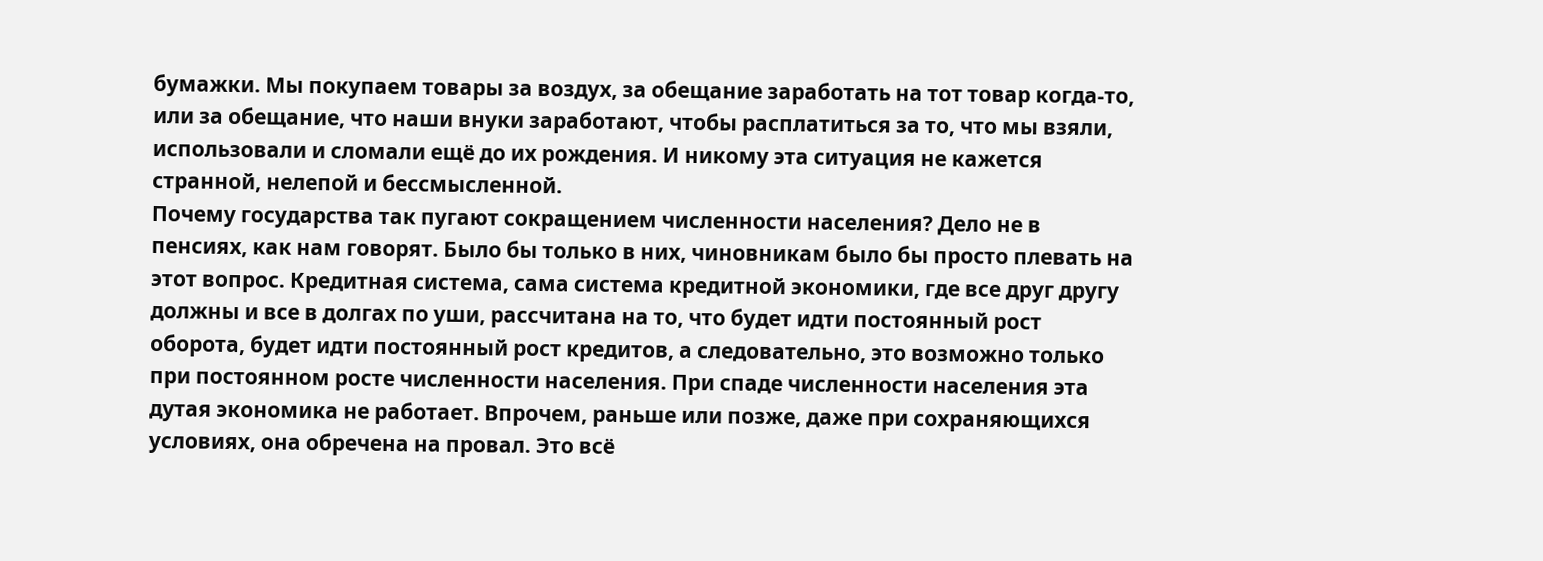бумажки. Мы покупаем товары за воздух, за обещание заработать на тот товар когда-то, или за обещание, что наши внуки заработают, чтобы расплатиться за то, что мы взяли, использовали и сломали ещё до их рождения. И никому эта ситуация не кажется странной, нелепой и бессмысленной.
Почему государства так пугают сокращением численности населения? Дело не в пенсиях, как нам говорят. Было бы только в них, чиновникам было бы просто плевать на этот вопрос. Кредитная система, сама система кредитной экономики, где все друг другу должны и все в долгах по уши, рассчитана на то, что будет идти постоянный рост оборота, будет идти постоянный рост кредитов, а следовательно, это возможно только при постоянном росте численности населения. При спаде численности населения эта дутая экономика не работает. Впрочем, раньше или позже, даже при сохраняющихся условиях, она обречена на провал. Это всё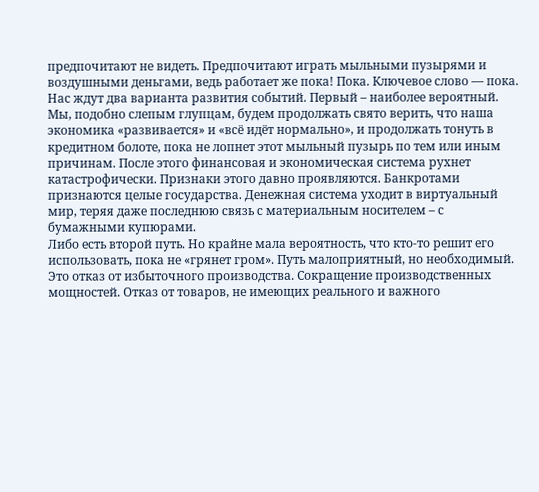предпочитают не видеть. Предпочитают играть мыльными пузырями и воздушными деньгами, ведь работает же пока! Пока. Ключевое слово — пока.
Нас ждут два варианта развития событий. Первый – наиболее вероятный. Мы, подобно слепым глупцам, будем продолжать свято верить, что наша экономика «развивается» и «всё идёт нормально», и продолжать тонуть в кредитном болоте, пока не лопнет этот мыльный пузырь по тем или иным причинам. После этого финансовая и экономическая система рухнет катастрофически. Признаки этого давно проявляются. Банкротами признаются целые государства. Денежная система уходит в виртуальный мир, теряя даже последнюю связь с материальным носителем – с бумажными купюрами.
Либо есть второй путь. Но крайне мала вероятность, что кто-то решит его использовать, пока не «грянет гром». Путь малоприятный, но необходимый. Это отказ от избыточного производства. Сокращение производственных мощностей. Отказ от товаров, не имеющих реального и важного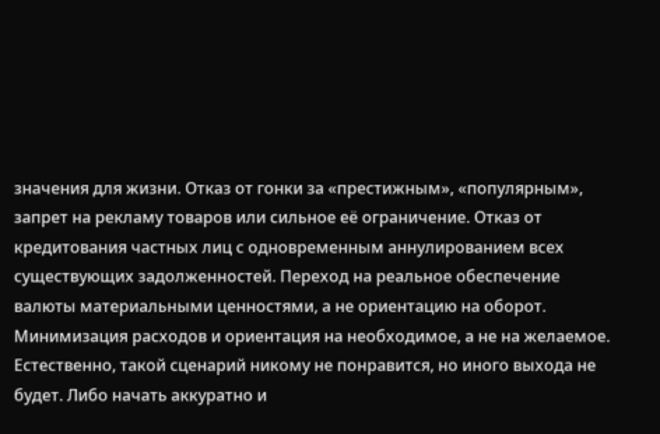значения для жизни. Отказ от гонки за «престижным», «популярным», запрет на рекламу товаров или сильное её ограничение. Отказ от кредитования частных лиц с одновременным аннулированием всех существующих задолженностей. Переход на реальное обеспечение валюты материальными ценностями, а не ориентацию на оборот. Минимизация расходов и ориентация на необходимое, а не на желаемое. Естественно, такой сценарий никому не понравится, но иного выхода не будет. Либо начать аккуратно и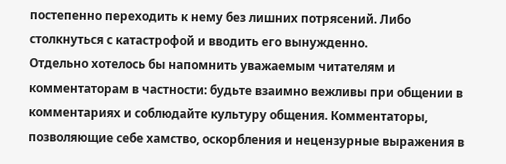постепенно переходить к нему без лишних потрясений. Либо столкнуться с катастрофой и вводить его вынужденно.
Отдельно хотелось бы напомнить уважаемым читателям и комментаторам в частности: будьте взаимно вежливы при общении в комментариях и соблюдайте культуру общения. Комментаторы, позволяющие себе хамство, оскорбления и нецензурные выражения в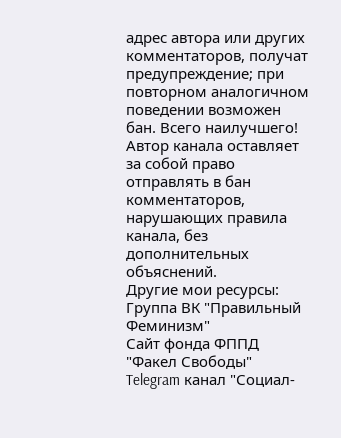адрес автора или других комментаторов, получат предупреждение; при повторном аналогичном поведении возможен бан. Всего наилучшего!
Автор канала оставляет за собой право отправлять в бан комментаторов, нарушающих правила канала, без дополнительных объяснений.
Другие мои ресурсы:
Группа ВК "Правильный Феминизм"
Сайт фонда ФППД "Факел Свободы"
Telegram канал "Социал-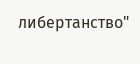либертанство"